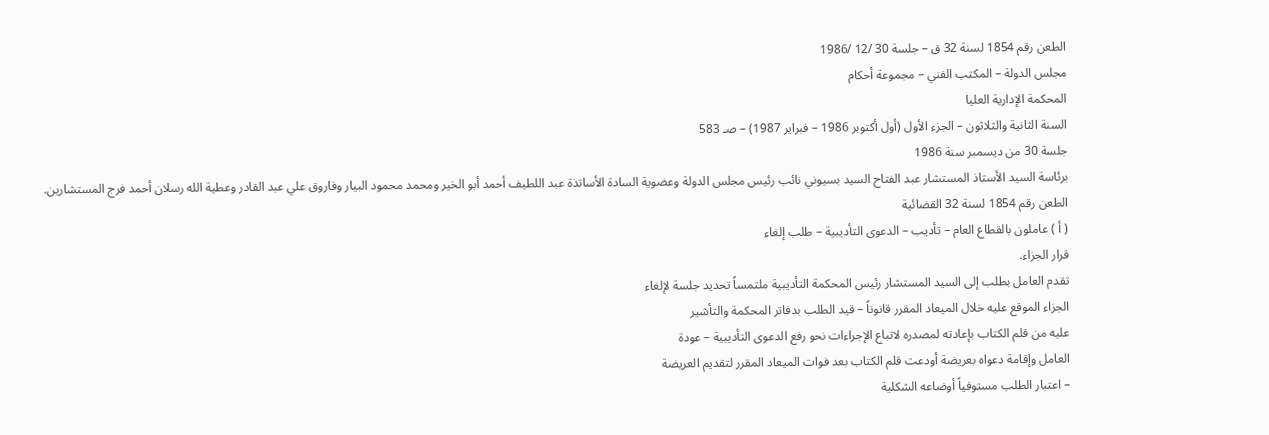الطعن رقم 1854 لسنة 32 ق – جلسة 30 /12 /1986
مجلس الدولة – المكتب الفني – مجموعة أحكام
المحكمة الإدارية العليا
السنة الثانية والثلاثون – الجزء الأول (أول أكتوبر 1986 – فبراير 1987) – صـ 583
جلسة 30 من ديسمبر سنة 1986
برئاسة السيد الأستاذ المستشار عبد الفتاح السيد بسيوني نائب رئيس مجلس الدولة وعضوية السادة الأساتذة عبد اللطيف أحمد أبو الخير ومحمد محمود البيار وفاروق علي عبد القادر وعطية الله رسلان أحمد فرج المستشارين.
الطعن رقم 1854 لسنة 32 القضائية
( أ ) عاملون بالقطاع العام – تأديب – الدعوى التأديبية – طلب إلغاء
قرار الجزاء.
تقدم العامل بطلب إلى السيد المستشار رئيس المحكمة التأديبية ملتمساً تحديد جلسة لإلغاء
الجزاء الموقع عليه خلال الميعاد المقرر قانوناً – قيد الطلب بدفاتر المحكمة والتأشير
عليه من قلم الكتاب بإعادته لمصدره لاتباع الإجراءات نحو رفع الدعوى التأديبية – عودة
العامل وإقامة دعواه بعريضة أودعت قلم الكتاب بعد فوات الميعاد المقرر لتقديم العريضة
– اعتبار الطلب مستوفياً أوضاعه الشكلية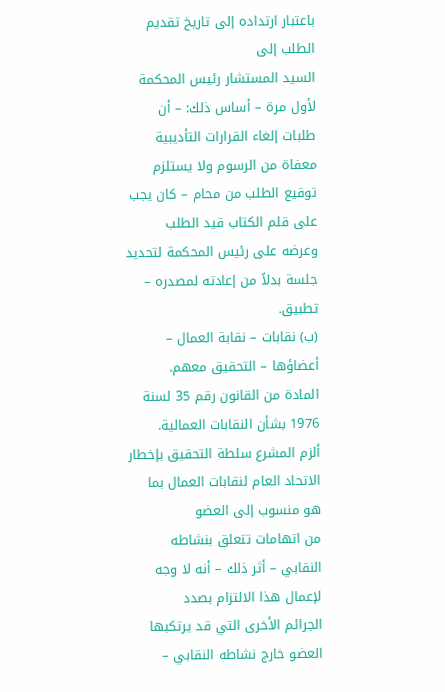باعتبار ارتداده إلى تاريخ تقديم الطلب إلى
السيد المستشار رئيس المحكمة لأول مرة – أساس ذلك: – أن طلبات إلغاء القرارات التأديبية
معفاة من الرسوم ولا يستلزم توقيع الطلب من محام – كان يجب على قلم الكتاب قيد الطلب
وعرضه على رئيس المحكمة لتحديد جلسة بدلاً من إعادته لمصدره – تطبيق.
(ب) نقابات – نقابة العمال – أعضاؤها – التحقيق معهم.
المادة من القانون رقم 35 لسنة 1976 بشأن النقابات العمالية.
ألزم المشرع سلطة التحقيق بإخطار الاتحاد العام لنقابات العمال بما هو منسوب إلى العضو
من اتهامات تتعلق بنشاطه النقابي – أثر ذلك – أنه لا وجه لإعمال هذا الالتزام بصدد
الجرائم الأخرى التي قد يرتكبها العضو خارج نشاطه النقابي –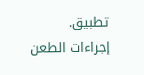تطبيق.
إجراءات الطعن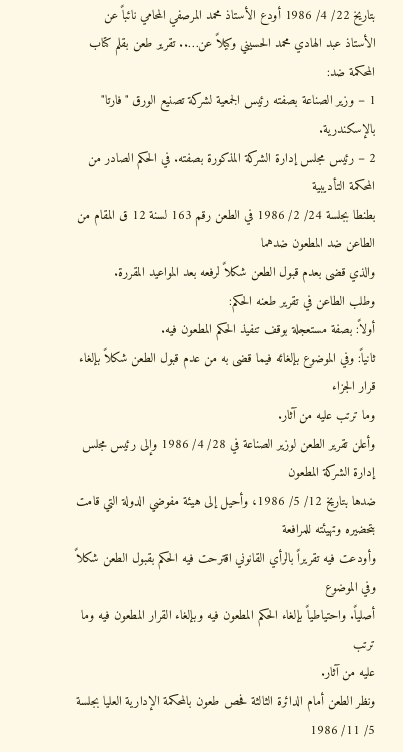بتاريخ 22/ 4/ 1986 أودع الأستاذ محمد المرصفي المحامي نائباً عن
الأستاذ عبد الهادي محمد الحسيني وكيلاً عن….. تقرير طعن بقلم كتاب المحكمة ضد:
1 – وزير الصناعة بصفته رئيس الجمعية لشركة تصنيع الورق "فارتا" بالإسكندرية.
2 – رئيس مجلس إدارة الشركة المذكورة بصفته. في الحكم الصادر من المحكمة التأديبية
بطنطا بجلسة 24/ 2/ 1986 في الطعن رقم 163 لسنة 12 ق المقام من الطاعن ضد المطعون ضدهما
والذي قضى بعدم قبول الطعن شكلاً لرفعه بعد المواعيد المقررة.
وطلب الطاعن في تقرير طعنه الحكم:
أولاً: بصفة مستعجلة بوقف تنفيذ الحكم المطعون فيه.
ثانياً: وفي الموضوع بإلغائه فيما قضى به من عدم قبول الطعن شكلاً بإلغاء قرار الجزاء
وما ترتب عليه من آثار.
وأعلن تقرير الطعن لوزير الصناعة في 28/ 4/ 1986 وإلى رئيس مجلس إدارة الشركة المطعون
ضدها بتاريخ 12/ 5/ 1986، وأحيل إلى هيئة مفوضي الدولة التي قامت بتحضيره وتهيئته للمرافعة
وأودعت فيه تقريراً بالرأي القانوني اقترحت فيه الحكم بقبول الطعن شكلاً وفي الموضوع
أصلياً. واحتياطياً بإلغاء الحكم المطعون فيه وبإلغاء القرار المطعون فيه وما ترتب
عليه من آثار.
ونظر الطعن أمام الدائرة الثالثة فحص طعون بالمحكمة الإدارية العليا بجلسة 5/ 11/ 1986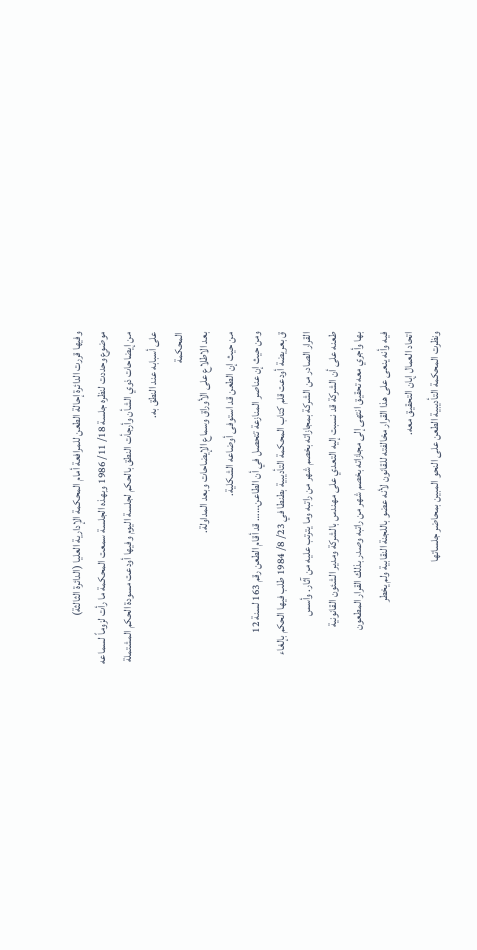وفيها قررت الدائرة إحالة الطعن للمرافعة أمام المحكمة الإدارية العليا (الدائرة الثالثة)
موضوع وحددت لنظره جلسة 18/ 11/ 1986 وبهذه الجلسة سمعت المحكمة ما رأت لزوماً لسماعه
من إيضاحات ذوي الشأن وأرجأت النطق بالحكم لجلسة اليوم وفيها أودعت مسودة الحكم المشتملة
على أسبابه عند النطق به.
المحكمة
بعد الاطلاع على الأوراق وسماع الإيضاحات وبعد المداولة.
من حيث إن الطعن قد استوفى أوضاعه الشكلية.
ومن حيث إن عناصر المنازعة تتحصل في أن الطاعن…… قد أقام الطعن رقم 163 لسنة 12
ق بعريضة أودعت قلم كتاب المحكمة التأديبية بطنطا في 23/ 8/ 1984 طلب فيها الحكم بإلغاء
القرار الصادر من الشركة بمجازاته بخصم شهر من راتبه وما يترتب عليه من آثار. وأسس
طعنه على أن الشركة قد نسبت إليه التعدي على مهندس بالشركة ومدير الشئون القانونية
بها وأجري معه تحقيق انتهى إلى مجازاته بخصم شهر من راتبه وصدر بذلك القرار المطعون
فيه وأنه ينعى على هذا القرار مخالفته للقانون لأنه عضو باللجنة النقابية ولم يخطر
اتحاد العمال إبان التحقيق معه.
ونظرت المحكمة التأديبية الطعن على النحو المبين بمحاضر جلساتها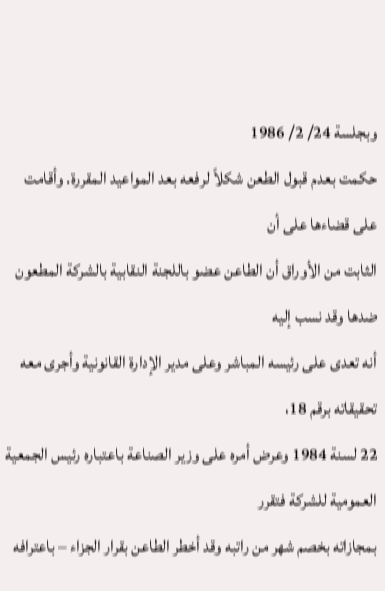وبجلسة 24/ 2/ 1986
حكمت بعدم قبول الطعن شكلاً لرفعه بعد المواعيد المقررة. وأقامت على قضاءها على أن
الثابت من الأوراق أن الطاعن عضو باللجنة النقابية بالشركة المطعون ضدها وقد نسب إليه
أنه تعدى على رئيسه المباشر وعلى مدير الإدارة القانونية وأجرى معه تحقيقاته برقم 18،
22 لسنة 1984 وعرض أمره على وزير الصناعة باعتباره رئيس الجمعية العمومية للشركة فتقرر
بمجازاته بخصم شهر من راتبه وقد أخطر الطاعن بقرار الجزاء – باعترافه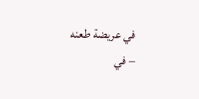في عريضة طعنه
– في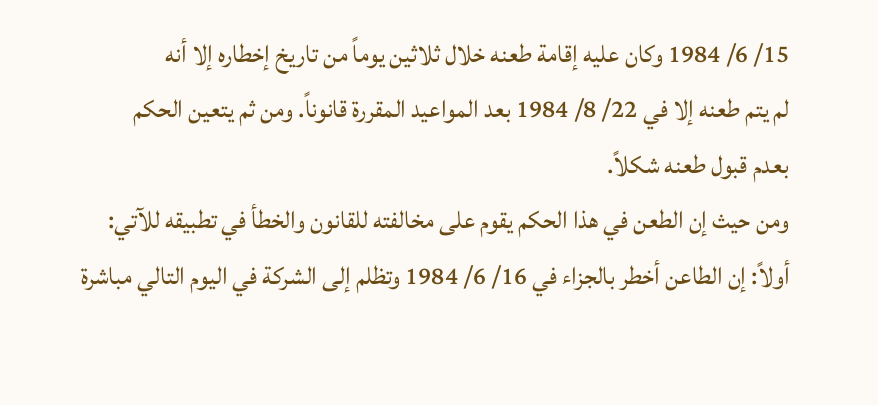15/ 6/ 1984 وكان عليه إقامة طعنه خلال ثلاثين يوماً من تاريخ إخطاره إلا أنه
لم يتم طعنه إلا في 22/ 8/ 1984 بعد المواعيد المقررة قانوناً. ومن ثم يتعين الحكم
بعدم قبول طعنه شكلاً.
ومن حيث إن الطعن في هذا الحكم يقوم على مخالفته للقانون والخطأ في تطبيقه للآتي:
أولاً: إن الطاعن أخطر بالجزاء في 16/ 6/ 1984 وتظلم إلى الشركة في اليوم التالي مباشرة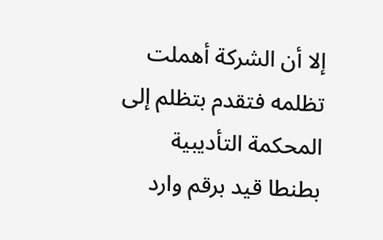إلا أن الشركة أهملت تظلمه فتقدم بتظلم إلى المحكمة التأديبية بطنطا قيد برقم وارد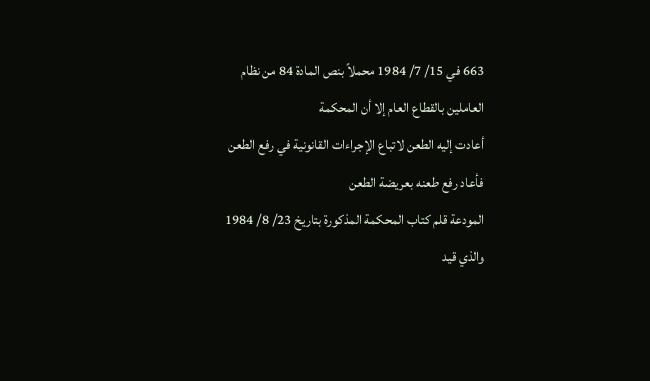663 في 15/ 7/ 1984 محملاً بنص المادة 84 من نظام العاملين بالقطاع العام إلا أن المحكمة
أعادت إليه الطعن لاتباع الإجراءات القانونية في رفع الطعن فأعاد رفع طعنه بعريضة الطعن
المودعة قلم كتاب المحكمة المذكورة بتاريخ 23/ 8/ 1984 والذي قيد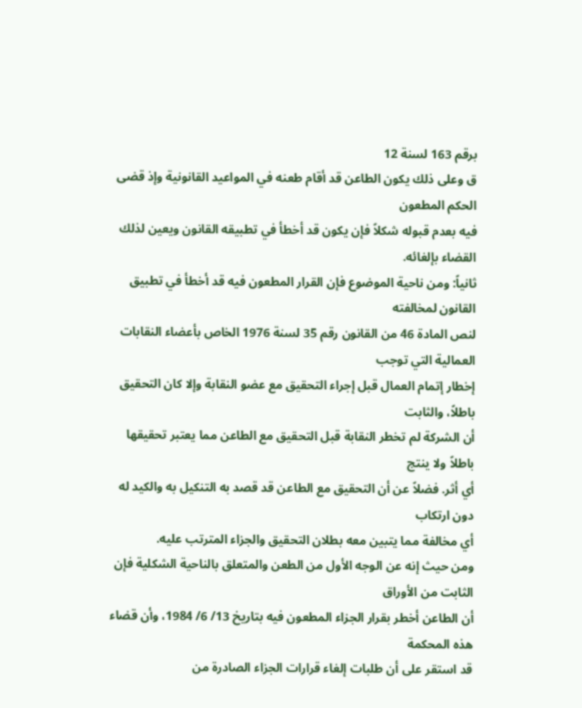برقم 163 لسنة 12
ق وعلى ذلك يكون الطاعن قد أقام طعنه في المواعيد القانونية وإذ قضى الحكم المطعون
فيه بعدم قبوله شكلاً فإن يكون قد أخطأ في تطبيقه القانون ويعين لذلك القضاء بإلغائه.
ثانياً: ومن ناحية الموضوع فإن القرار المطعون فيه قد أخطأ في تطبيق القانون لمخالفته
لنص المادة 46 من القانون رقم 35 لسنة 1976 الخاص بأعضاء النقابات العمالية التي توجب
إخطار إتمام العمال قبل إجراء التحقيق مع عضو النقابة وإلا كان التحقيق باطلاً، والثابت
أن الشركة لم تخطر النقابة قبل التحقيق مع الطاعن مما يعتبر تحقيقها باطلاً ولا ينتج
أي أثر. فضلاً عن أن التحقيق مع الطاعن قد قصد به التنكيل به والكيد له دون ارتكاب
أي مخالفة مما يتبين معه بطلان التحقيق والجزاء المترتب عليه.
ومن حيث إنه عن الوجه الأول من الطعن والمتعلق بالناحية الشكلية فإن الثابت من الأوراق
أن الطاعن أخطر بقرار الجزاء المطعون فيه بتاريخ 13/ 6/ 1984، وأن قضاء هذه المحكمة
قد استقر على أن طلبات إلغاء قرارات الجزاء الصادرة من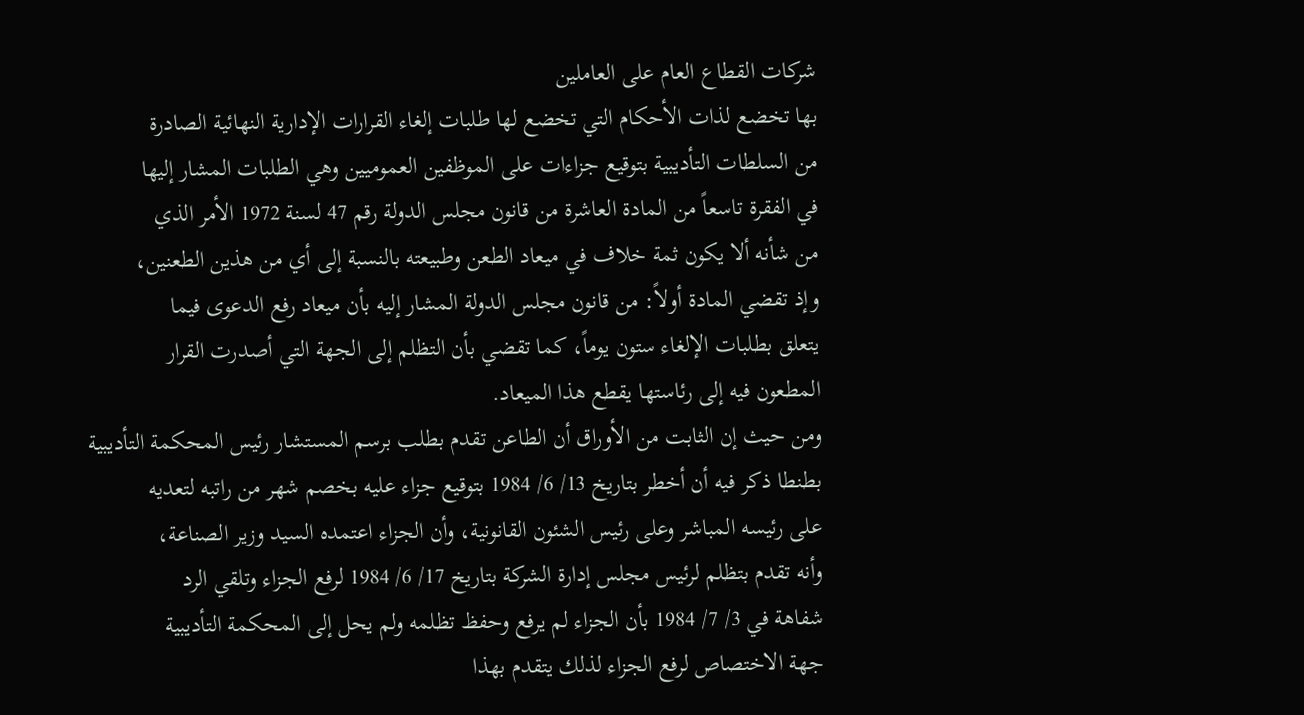شركات القطاع العام على العاملين
بها تخضع لذات الأحكام التي تخضع لها طلبات إلغاء القرارات الإدارية النهائية الصادرة
من السلطات التأديبية بتوقيع جزاءات على الموظفين العموميين وهي الطلبات المشار إليها
في الفقرة تاسعاً من المادة العاشرة من قانون مجلس الدولة رقم 47 لسنة 1972 الأمر الذي
من شأنه ألا يكون ثمة خلاف في ميعاد الطعن وطبيعته بالنسبة إلى أي من هذين الطعنين،
وإذ تقضي المادة أولاً: من قانون مجلس الدولة المشار إليه بأن ميعاد رفع الدعوى فيما
يتعلق بطلبات الإلغاء ستون يوماً، كما تقضي بأن التظلم إلى الجهة التي أصدرت القرار
المطعون فيه إلى رئاستها يقطع هذا الميعاد.
ومن حيث إن الثابت من الأوراق أن الطاعن تقدم بطلب برسم المستشار رئيس المحكمة التأديبية
بطنطا ذكر فيه أن أخطر بتاريخ 13/ 6/ 1984 بتوقيع جزاء عليه بخصم شهر من راتبه لتعديه
على رئيسه المباشر وعلى رئيس الشئون القانونية، وأن الجزاء اعتمده السيد وزير الصناعة،
وأنه تقدم بتظلم لرئيس مجلس إدارة الشركة بتاريخ 17/ 6/ 1984 لرفع الجزاء وتلقي الرد
شفاهة في 3/ 7/ 1984 بأن الجزاء لم يرفع وحفظ تظلمه ولم يحل إلى المحكمة التأديبية
جهة الاختصاص لرفع الجزاء لذلك يتقدم بهذا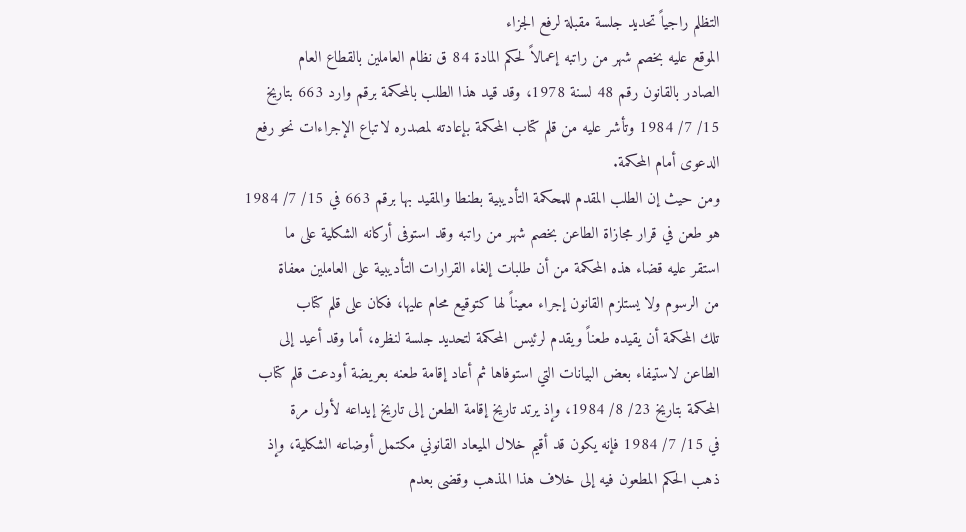التظلم راجياً تحديد جلسة مقبلة لرفع الجزاء
الموقع عليه بخصم شهر من راتبه إعمالاً لحكم المادة 84 ق نظام العاملين بالقطاع العام
الصادر بالقانون رقم 48 لسنة 1978، وقد قيد هذا الطلب بالمحكمة برقم وارد 663 بتاريخ
15/ 7/ 1984 وتأشر عليه من قلم كتاب المحكمة بإعادته لمصدره لاتباع الإجراءات نحو رفع
الدعوى أمام المحكمة.
ومن حيث إن الطلب المقدم للمحكمة التأديبية بطنطا والمقيد بها برقم 663 في 15/ 7/ 1984
هو طعن في قرار مجازاة الطاعن بخصم شهر من راتبه وقد استوفى أركانه الشكلية على ما
استقر عليه قضاء هذه المحكمة من أن طلبات إلغاء القرارات التأديبية على العاملين معفاة
من الرسوم ولا يستلزم القانون إجراء معيناً لها كتوقيع محام عليها، فكان على قلم كتاب
تلك المحكمة أن يقيده طعناً ويقدم لرئيس المحكمة لتحديد جلسة لنظره، أما وقد أعيد إلى
الطاعن لاستيفاء بعض البيانات التي استوفاها ثم أعاد إقامة طعنه بعريضة أودعت قلم كتاب
المحكمة بتاريخ 23/ 8/ 1984، وإذ يرتد تاريخ إقامة الطعن إلى تاريخ إيداعه لأول مرة
في 15/ 7/ 1984 فإنه يكون قد أقيم خلال الميعاد القانوني مكتمل أوضاعه الشكلية، وإذ
ذهب الحكم المطعون فيه إلى خلاف هذا المذهب وقضى بعدم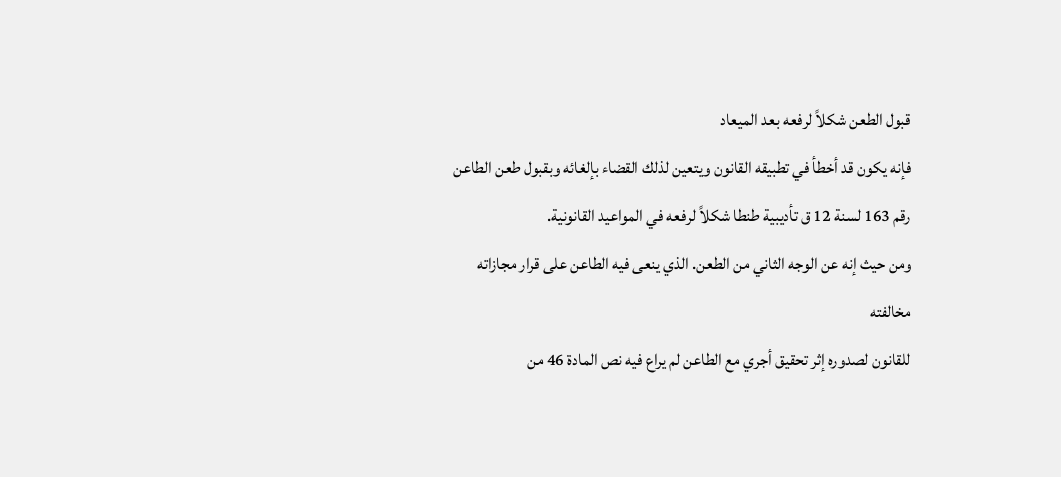قبول الطعن شكلاً لرفعه بعد الميعاد
فإنه يكون قد أخطأ في تطبيقه القانون ويتعين لذلك القضاء بإلغائه وبقبول طعن الطاعن
رقم 163 لسنة 12 ق تأديبية طنطا شكلاً لرفعه في المواعيد القانونية.
ومن حيث إنه عن الوجه الثاني من الطعن. الذي ينعى فيه الطاعن على قرار مجازاته مخالفته
للقانون لصدوره إثر تحقيق أجري مع الطاعن لم يراع فيه نص المادة 46 من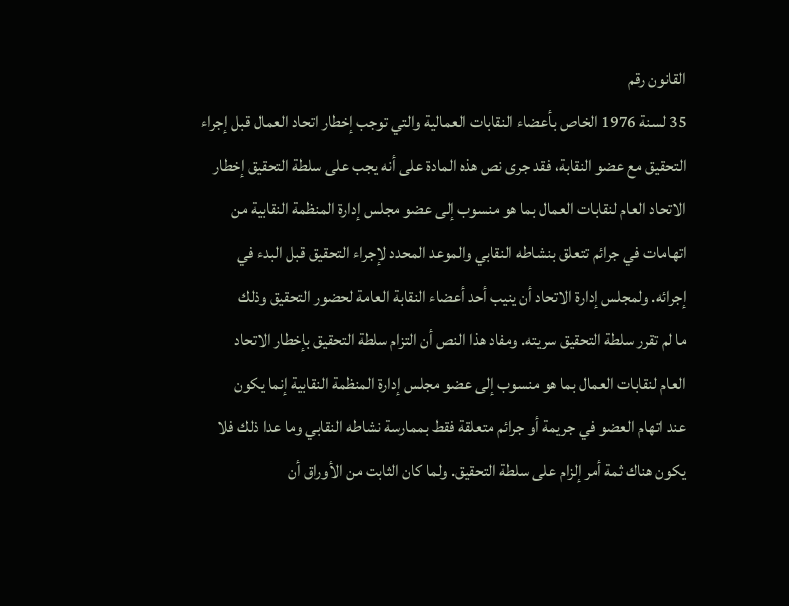القانون رقم
35 لسنة 1976 الخاص بأعضاء النقابات العمالية والتي توجب إخطار اتحاد العمال قبل إجراء
التحقيق مع عضو النقابة، فقد جرى نص هذه المادة على أنه يجب على سلطة التحقيق إخطار
الاتحاد العام لنقابات العمال بما هو منسوب إلى عضو مجلس إدارة المنظمة النقابية من
اتهامات في جرائم تتعلق بنشاطه النقابي والموعد المحدد لإجراء التحقيق قبل البدء في
إجرائه. ولمجلس إدارة الاتحاد أن ينيب أحد أعضاء النقابة العامة لحضور التحقيق وذلك
ما لم تقرر سلطة التحقيق سريته. ومفاد هذا النص أن التزام سلطة التحقيق بإخطار الاتحاد
العام لنقابات العمال بما هو منسوب إلى عضو مجلس إدارة المنظمة النقابية إنما يكون
عند اتهام العضو في جريمة أو جرائم متعلقة فقط بممارسة نشاطه النقابي وما عدا ذلك فلا
يكون هناك ثمة أمر إلزام على سلطة التحقيق. ولما كان الثابت من الأوراق أن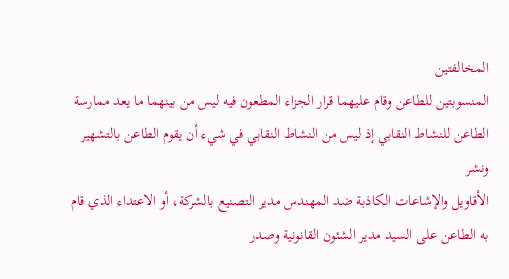المخالفتين
المنسوبتين للطاعن وقام عليهما قرار الجزاء المطعون فيه ليس من بينهما ما يعد ممارسة
الطاعن للنشاط النقابي إذ ليس من النشاط النقابي في شيء أن يقوم الطاعن بالتشهير ونشر
الأقاويل والإشاعات الكاذبة ضد المهندس مدير التصنيع بالشركة، أو الاعتداء الذي قام
به الطاعن على السيد مدير الشئون القانونية وصدر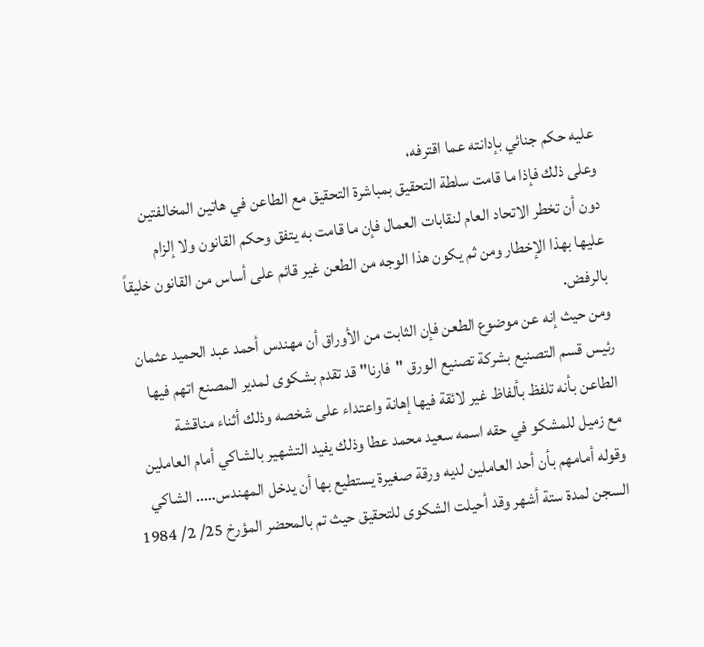عليه حكم جنائي بإدانته عما اقترفه،
وعلى ذلك فإذا ما قامت سلطة التحقيق بمباشرة التحقيق مع الطاعن في هاتين المخالفتين
دون أن تخطر الاتحاد العام لنقابات العمال فإن ما قامت به يتفق وحكم القانون ولا إلزام
عليها بهذا الإخطار ومن ثم يكون هذا الوجه من الطعن غير قائم على أساس من القانون خليقاً
بالرفض.
ومن حيث إنه عن موضوع الطعن فإن الثابت من الأوراق أن مهندس أحمد عبد الحميد عثمان
رئيس قسم التصنيع بشركة تصنيع الورق "فارنا" قد تقدم بشكوى لمدير المصنع اتهم فيها
الطاعن بأنه تلفظ بألفاظ غير لائقة فيها إهانة واعتداء على شخصه وذلك أثناء مناقشة
مع زميل للمشكو في حقه اسمه سعيد محمد عطا وذلك يفيد التشهير بالشاكي أمام العاملين
وقوله أمامهم بأن أحد العاملين لديه ورقة صغيرة يستطيع بها أن يدخل المهندس….. الشاكي
السجن لمدة ستة أشهر وقد أحيلت الشكوى للتحقيق حيث تم بالمحضر المؤرخ 25/ 2/ 1984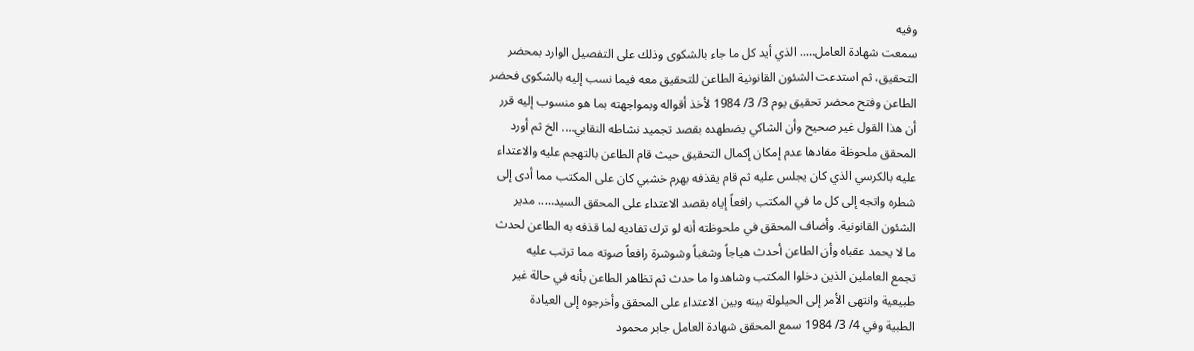وفيه
سمعت شهادة العامل….. الذي أيد كل ما جاء بالشكوى وذلك على التفصيل الوارد بمحضر
التحقيق، ثم استدعت الشئون القانونية الطاعن للتحقيق معه فيما نسب إليه بالشكوى فحضر
الطاعن وفتح محضر تحقيق يوم 3/ 3/ 1984 لأخذ أقواله وبمواجهته بما هو منسوب إليه قرر
أن هذا القول غير صحيح وأن الشاكي يضطهده بقصد تجميد نشاطه النقابي…. الخ ثم أورد
المحقق ملحوظة مفادها عدم إمكان إكمال التحقيق حيث قام الطاعن بالتهجم عليه والاعتداء
عليه بالكرسي الذي كان يجلس عليه ثم قام يقذفه بهرم خشبي كان على المكتب مما أدى إلى
شطره واتجه إلى كل ما في المكتب رافعاً إياه بقصد الاعتداء على المحقق السيد….. مدير
الشئون القانونية. وأضاف المحقق في ملحوظته أنه لو ترك تفاديه لما قذفه به الطاعن لحدث
ما لا يحمد عقباه وأن الطاعن أحدث هياجاً وشغباً وشوشرة رافعاً صوته مما ترتب عليه
تجمع العاملين الذين دخلوا المكتب وشاهدوا ما حدث ثم تظاهر الطاعن بأنه في حالة غير
طبيعية وانتهى الأمر إلى الحيلولة بينه وبين الاعتداء على المحقق وأخرجوه إلى العيادة
الطبية وفي 4/ 3/ 1984 سمع المحقق شهادة العامل جابر محمود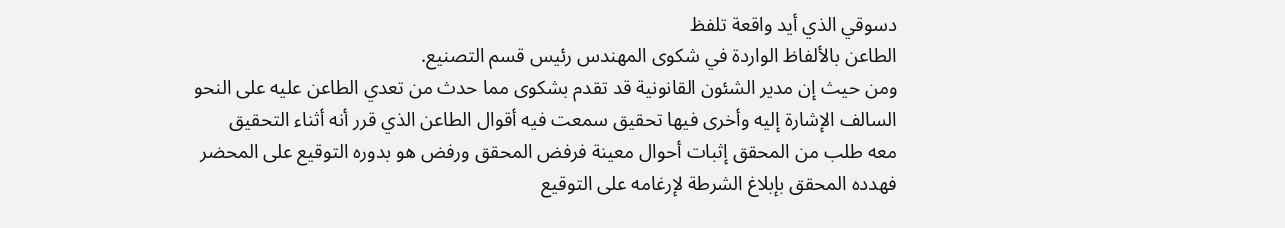دسوقي الذي أيد واقعة تلفظ
الطاعن بالألفاظ الواردة في شكوى المهندس رئيس قسم التصنيع.
ومن حيث إن مدير الشئون القانونية قد تقدم بشكوى مما حدث من تعدي الطاعن عليه على النحو
السالف الإشارة إليه وأخرى فيها تحقيق سمعت فيه أقوال الطاعن الذي قرر أنه أثناء التحقيق
معه طلب من المحقق إثبات أحوال معينة فرفض المحقق ورفض هو بدوره التوقيع على المحضر
فهدده المحقق بإبلاغ الشرطة لإرغامه على التوقيع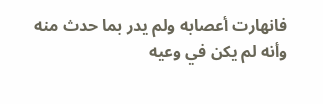فانهارت أعصابه ولم يدر بما حدث منه
وأنه لم يكن في وعيه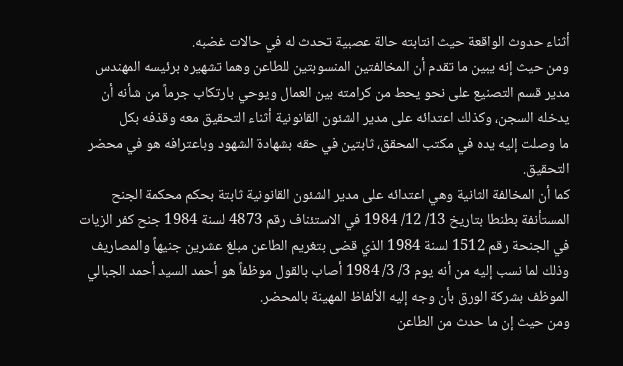أثناء حدوث الواقعة حيث انتابته حالة عصبية تحدث له في حالات غضبه.
ومن حيث إنه يبين ما تقدم أن المخالفتين المنسوبتين للطاعن وهما تشهيره برئيسه المهندس
مدير قسم التصنيع على نحو يحط من كرامته بين العمال ويوحي بارتكاب جرماً من شأنه أن
يدخله السجن، وكذلك اعتدائه على مدير الشئون القانونية أثناء التحقيق معه وقذفه بكل
ما وصلت إليه يده في مكتب المحقق، ثابتين في حقه بشهادة الشهود وباعترافه هو في محضر
التحقيق.
كما أن المخالفة الثانية وهي اعتدائه على مدير الشئون القانونية ثابتة بحكم محكمة الجنح
المستأنفة بطنطا بتاريخ 13/ 12/ 1984 في الاستئناف رقم 4873 لسنة 1984 جنح كفر الزيات
في الجنحة رقم 1512 لسنة 1984 الذي قضى بتغريم الطاعن مبلغ عشرين جنيهاً والمصاريف
وذلك لما نسب إليه من أنه يوم 3/ 3/ 1984 أصاب بالقول موظفاً هو أحمد السيد أحمد الجبالي
الموظف بشركة الورق بأن وجه إليه الألفاظ المهينة بالمحضر.
ومن حيث إن ما حدث من الطاعن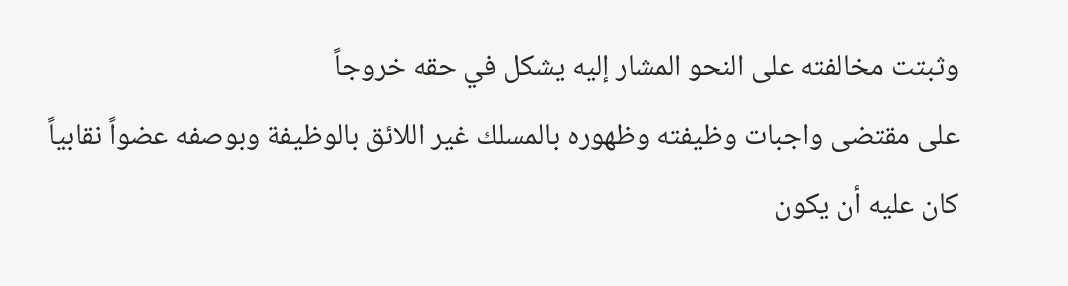وثبتت مخالفته على النحو المشار إليه يشكل في حقه خروجاً
على مقتضى واجبات وظيفته وظهوره بالمسلك غير اللائق بالوظيفة وبوصفه عضواً نقابياً
كان عليه أن يكون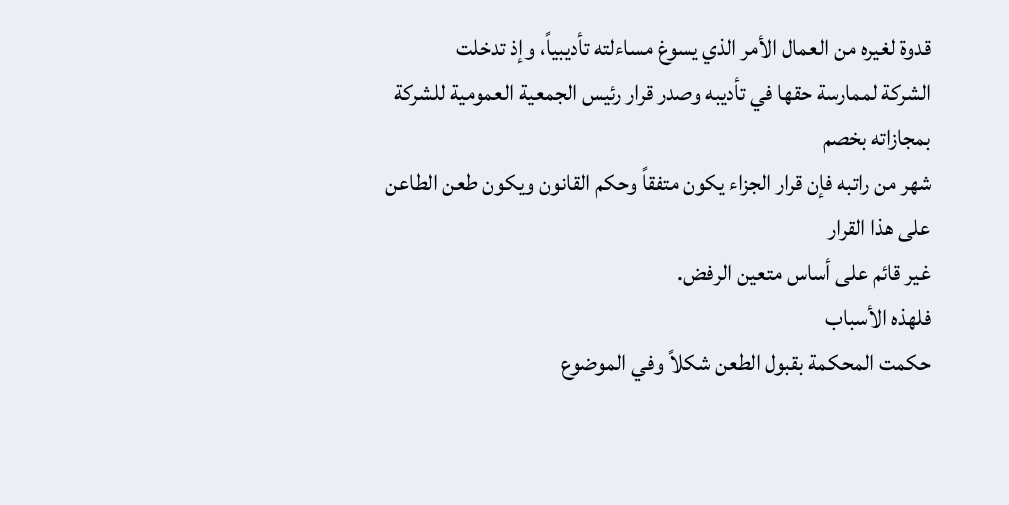قدوة لغيره من العمال الأمر الذي يسوغ مساءلته تأديبياً، وإذ تدخلت
الشركة لممارسة حقها في تأديبه وصدر قرار رئيس الجمعية العمومية للشركة بمجازاته بخصم
شهر من راتبه فإن قرار الجزاء يكون متفقاً وحكم القانون ويكون طعن الطاعن على هذا القرار
غير قائم على أساس متعين الرفض.
فلهذه الأسباب
حكمت المحكمة بقبول الطعن شكلاً وفي الموضوع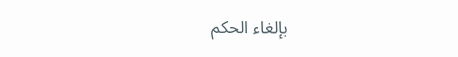بإلغاء الحكم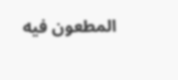المطعون فيه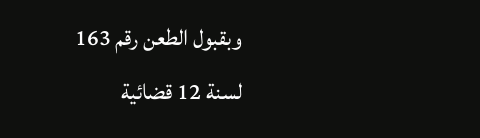وبقبول الطعن رقم 163 لسنة 12 قضائية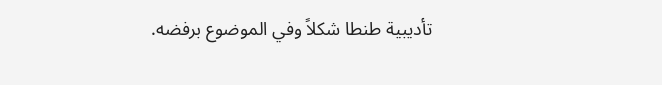تأديبية طنطا شكلاً وفي الموضوع برفضه.